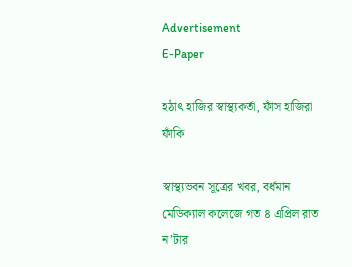Advertisement
E-Paper

হঠাৎ হাজির স্বাস্থ্যকর্তা, ফাঁস হাজিরা ফাঁকি

স্বাস্থ্যভবন সূত্রের খবর, বর্ধমান মেডিক্যাল কলেজে গত ৪ এপ্রিল রাত ন’টার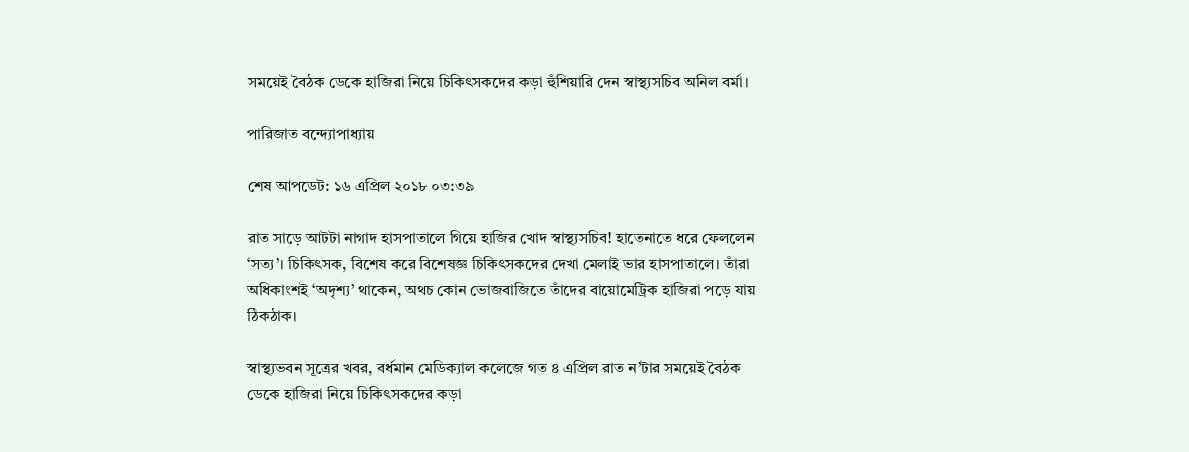সময়েই বৈঠক ডেকে হাজিরা নিয়ে চিকিৎসকদের কড়া হুঁশিয়ারি দেন স্বাস্থ্যসচিব অনিল বর্মা।

পারিজাত বন্দ্যোপাধ্যায়

শেষ আপডেট: ১৬ এপ্রিল ২০১৮ ০৩:৩৯

রাত সাড়ে আটটা নাগাদ হাসপাতালে গিয়ে হাজির খোদ স্বাস্থ্যসচিব! হাতেনাতে ধরে ফেললেন ‘সত্য’। চিকিৎসক, বিশেষ করে বিশেষজ্ঞ চিকিৎসকদের দেখা মেলাই ভার হাসপাতালে। তাঁরা অধিকাংশই ‘অদৃশ্য’ থাকেন, অথচ কোন ভোজবাজিতে তাঁদের বায়োমেট্রিক হাজিরা পড়ে যায় ঠিকঠাক।

স্বাস্থ্যভবন সূত্রের খবর, বর্ধমান মেডিক্যাল কলেজে গত ৪ এপ্রিল রাত ন’টার সময়েই বৈঠক ডেকে হাজিরা নিয়ে চিকিৎসকদের কড়া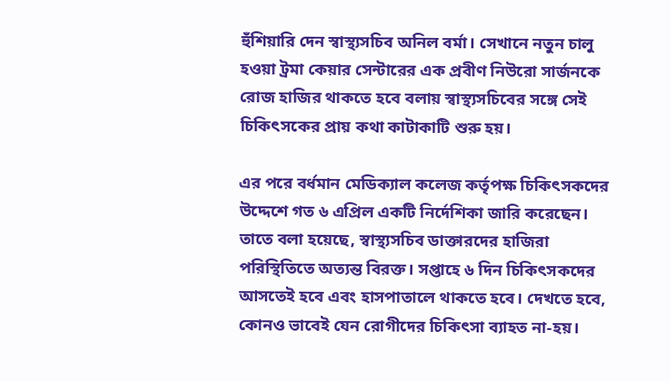হুঁশিয়ারি দেন স্বাস্থ্যসচিব অনিল বর্মা। সেখানে নতুন চালু হওয়া ট্রমা কেয়ার সেন্টারের এক প্রবীণ নিউরো সার্জনকে রোজ হাজির থাকতে হবে বলায় স্বাস্থ্যসচিবের সঙ্গে সেই চিকিৎসকের প্রায় কথা কাটাকাটি শুরু হয়।

এর পরে বর্ধমান মেডিক্যাল কলেজ কর্তৃপক্ষ চিকিৎসকদের উদ্দেশে গত ৬ এপ্রিল একটি নির্দেশিকা জারি করেছেন। তাতে বলা হয়েছে, স্বাস্থ্যসচিব ডাক্তারদের হাজিরা পরিস্থিতিতে অত্যন্ত বিরক্ত। সপ্তাহে ৬ দিন চিকিৎসকদের আসতেই হবে এবং হাসপাতালে থাকতে হবে। দেখতে হবে, কোনও ভাবেই যেন রোগীদের চিকিৎসা ব্যাহত না-হয়।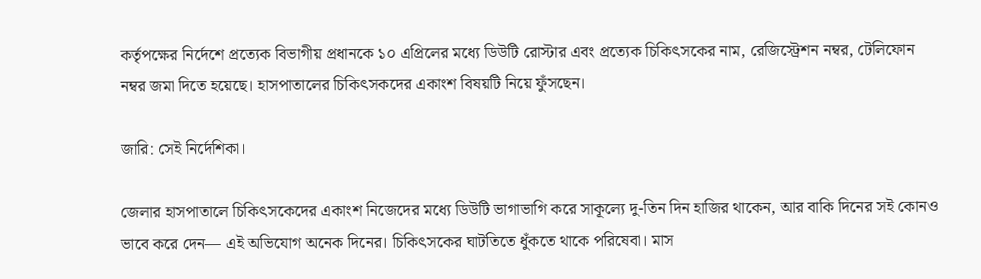কর্তৃপক্ষের নির্দেশে প্রত্যেক বিভাগীয় প্রধানকে ১০ এপ্রিলের মধ্যে ডিউটি রোস্টার এবং প্রত্যেক চিকিৎসকের নাম, রেজিস্ট্রেশন নম্বর, টেলিফোন নম্বর জমা দিতে হয়েছে। হাসপাতালের চিকিৎসকদের একাংশ বিষয়টি নিয়ে ফুঁসছেন।

জারি: সেই নির্দেশিকা।

জেলার হাসপাতালে চিকিৎসকেদের একাংশ নিজেদের মধ্যে ডিউটি ভাগাভাগি করে সাকূল্যে দু-তিন দিন হাজির থাকেন, আর বাকি দিনের সই কোনও ভাবে করে দেন— এই অভিযোগ অনেক দিনের। চিকিৎসকের ঘাটতিতে ধুঁকতে থাকে পরিষেবা। মাস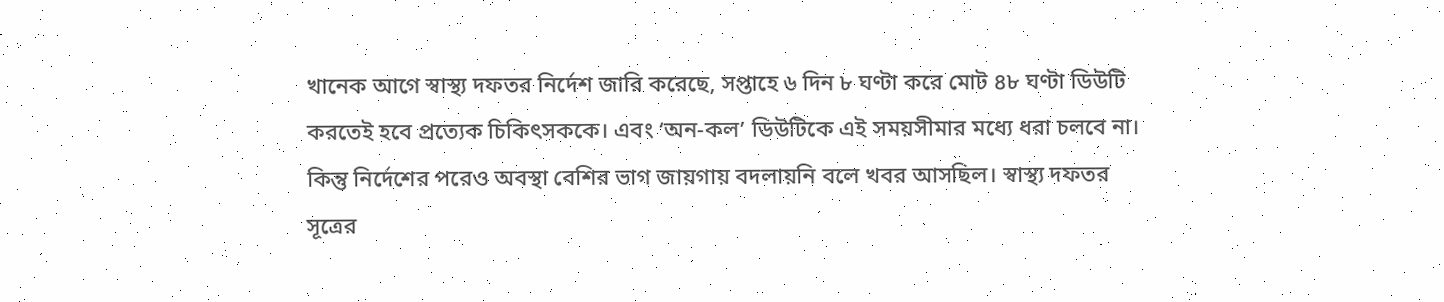খানেক আগে স্বাস্থ্য দফতর নির্দেশ জারি করেছে, সপ্তাহে ৬ দিন ৮ ঘণ্টা করে মোট ৪৮ ঘণ্টা ডিউটি করতেই হবে প্রত্যেক চিকিৎসককে। এবং ‘অন-কল’ ডিউটিকে এই সময়সীমার মধ্যে ধরা চলবে না। কিন্তু নির্দেশের পরেও অবস্থা বেশির ভাগ জায়গায় বদলায়নি বলে খবর আসছিল। স্বাস্থ্য দফতর সূত্রের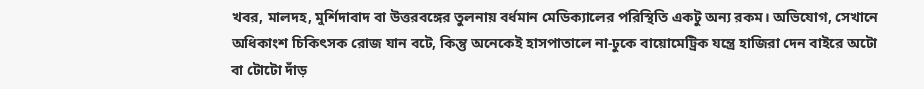খবর, মালদহ, মুর্শিদাবাদ বা উত্তরবঙ্গের তুলনায় বর্ধমান মেডিক্যালের পরিস্থিতি একটু অন্য রকম। অভিযোগ, সেখানে অধিকাংশ চিকিৎসক রোজ যান বটে, কিন্তু অনেকেই হাসপাতালে না-ঢুকে বায়োমেট্রিক যন্ত্রে হাজিরা দেন বাইরে অটো বা টোটো দাঁড়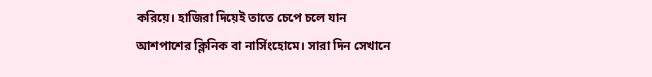করিয়ে। হাজিরা দিয়েই তাতে চেপে চলে যান আশপাশের ক্লিনিক বা নার্সিংহোমে। সারা দিন সেখানে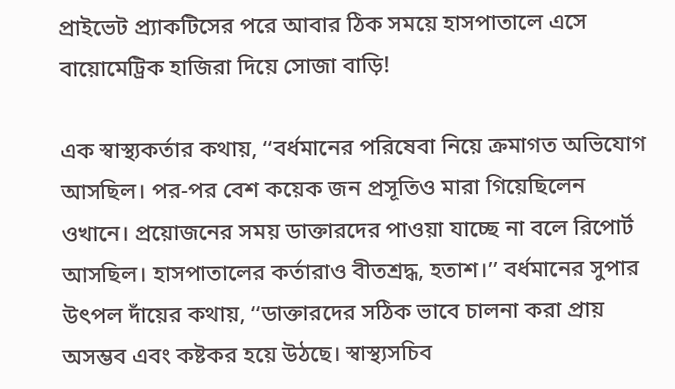প্রাইভেট প্র্যাকটিসের পরে আবার ঠিক সময়ে হাসপাতালে এসে বায়োমেট্রিক হাজিরা দিয়ে সোজা বাড়ি!

এক স্বাস্থ্যকর্তার কথায়, ‘‘বর্ধমানের পরিষেবা নিয়ে ক্রমাগত অভিযোগ আসছিল। পর-পর বেশ কয়েক জন প্রসূতিও মারা গিয়েছিলেন ওখানে। প্রয়োজনের সময় ডাক্তারদের পাওয়া যাচ্ছে না বলে রিপোর্ট আসছিল। হাসপাতালের কর্তারাও বীতশ্রদ্ধ, হতাশ।’’ বর্ধমানের সুপার উৎপল দাঁয়ের কথায়, ‘‘ডাক্তারদের সঠিক ভাবে চালনা করা প্রায় অসম্ভব এবং কষ্টকর হয়ে উঠছে। স্বাস্থ্যসচিব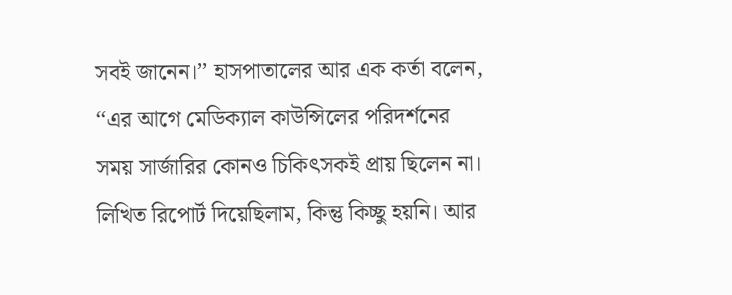সবই জানেন।’’ হাসপাতালের আর এক কর্তা বলেন, ‘‘এর আগে মেডিক্যাল কাউন্সিলের পরিদর্শনের সময় সার্জারির কোনও চিকিৎসকই প্রায় ছিলেন না। লিখিত রিপোর্ট দিয়েছিলাম, কিন্তু কিচ্ছু হয়নি। আর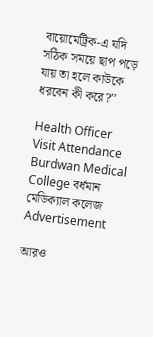বায়োমেট্রিক-এ যদি সঠিক সময়ে ছাপ পড়ে যায় তা হলে কাউকে ধরবেন কী করে?’’

Health Officer Visit Attendance Burdwan Medical College বর্ধমান মেডিক্যাল কলেজ
Advertisement

আরও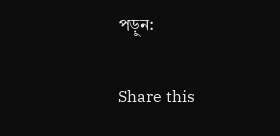পড়ুন:

Share this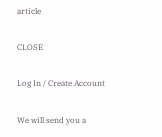article

CLOSE

Log In / Create Account

We will send you a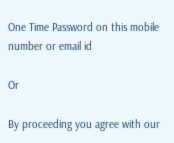One Time Password on this mobile number or email id

Or

By proceeding you agree with our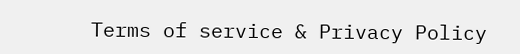Terms of service & Privacy Policy